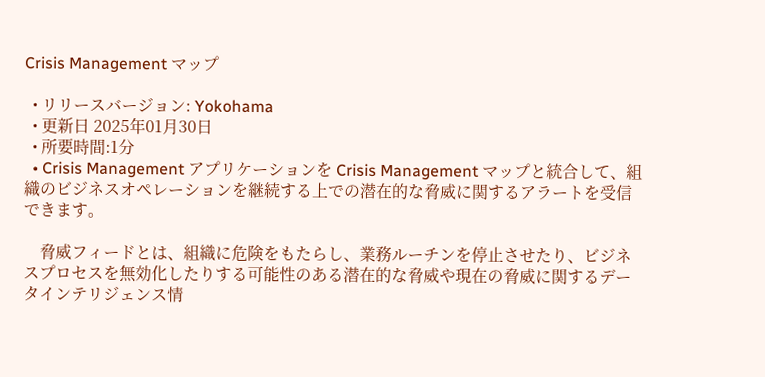Crisis Management マップ

  • リリースバージョン: Yokohama
  • 更新日 2025年01月30日
  • 所要時間:1分
  • Crisis Management アプリケーションを Crisis Management マップと統合して、組織のビジネスオペレーションを継続する上での潜在的な脅威に関するアラートを受信できます。

    脅威フィードとは、組織に危険をもたらし、業務ルーチンを停止させたり、ビジネスプロセスを無効化したりする可能性のある潜在的な脅威や現在の脅威に関するデータインテリジェンス情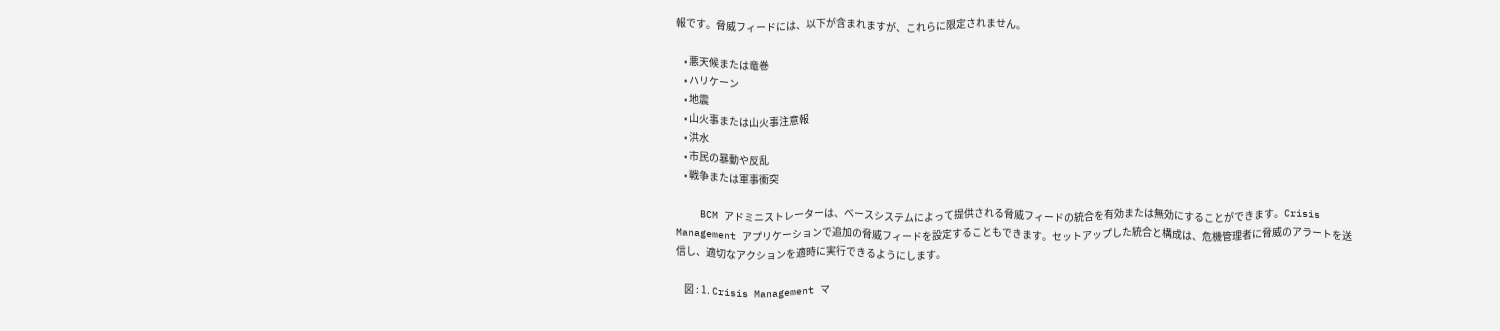報です。脅威フィードには、以下が含まれますが、これらに限定されません。

    • 悪天候または竜巻
    • ハリケーン
    • 地震
    • 山火事または山火事注意報
    • 洪水
    • 市民の暴動や反乱
    • 戦争または軍事衝突

    BCM アドミニストレーターは、ベースシステムによって提供される脅威フィードの統合を有効または無効にすることができます。Crisis Management アプリケーションで追加の脅威フィードを設定することもできます。セットアップした統合と構成は、危機管理者に脅威のアラートを送信し、適切なアクションを適時に実行できるようにします。

    図 : 1. Crisis Management マ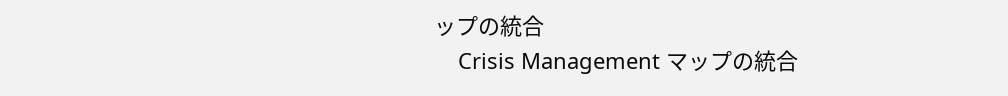ップの統合
    Crisis Management マップの統合